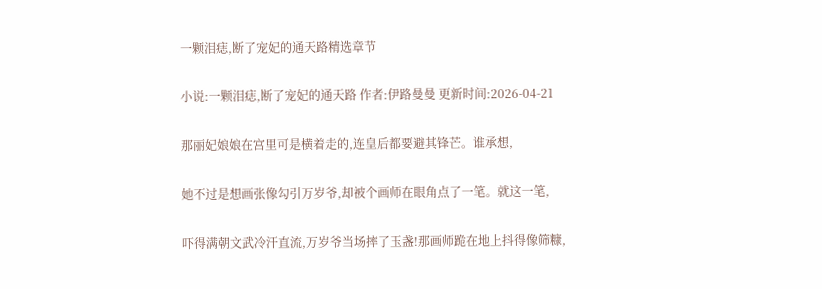一颗泪痣,断了宠妃的通天路精选章节

小说:一颗泪痣,断了宠妃的通天路 作者:伊路曼曼 更新时间:2026-04-21

那丽妃娘娘在宫里可是横着走的,连皇后都要避其锋芒。谁承想,

她不过是想画张像勾引万岁爷,却被个画师在眼角点了一笔。就这一笔,

吓得满朝文武冷汗直流,万岁爷当场摔了玉盏!那画师跪在地上抖得像筛糠,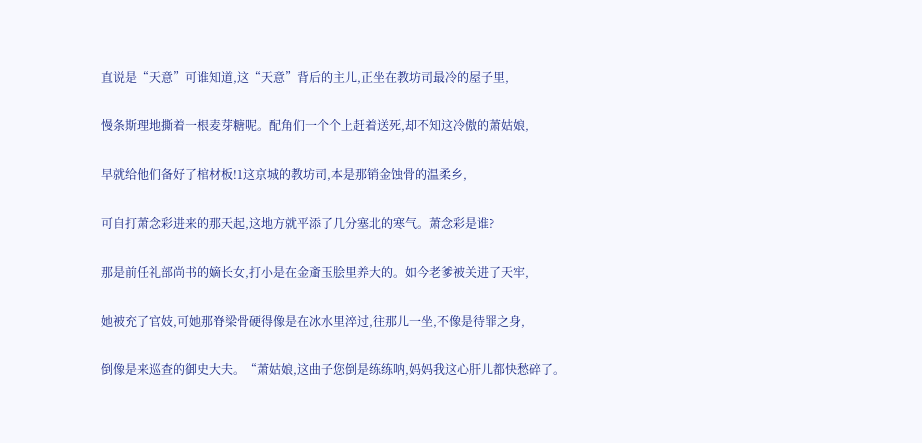直说是“天意”可谁知道,这“天意”背后的主儿,正坐在教坊司最冷的屋子里,

慢条斯理地撕着一根麦芽糖呢。配角们一个个上赶着送死,却不知这冷傲的萧姑娘,

早就给他们备好了棺材板!1这京城的教坊司,本是那销金蚀骨的温柔乡,

可自打萧念彩进来的那天起,这地方就平添了几分塞北的寒气。萧念彩是谁?

那是前任礼部尚书的嫡长女,打小是在金齑玉脍里养大的。如今老爹被关进了天牢,

她被充了官妓,可她那脊梁骨硬得像是在冰水里淬过,往那儿一坐,不像是待罪之身,

倒像是来巡查的御史大夫。“萧姑娘,这曲子您倒是练练呐,妈妈我这心肝儿都快愁碎了。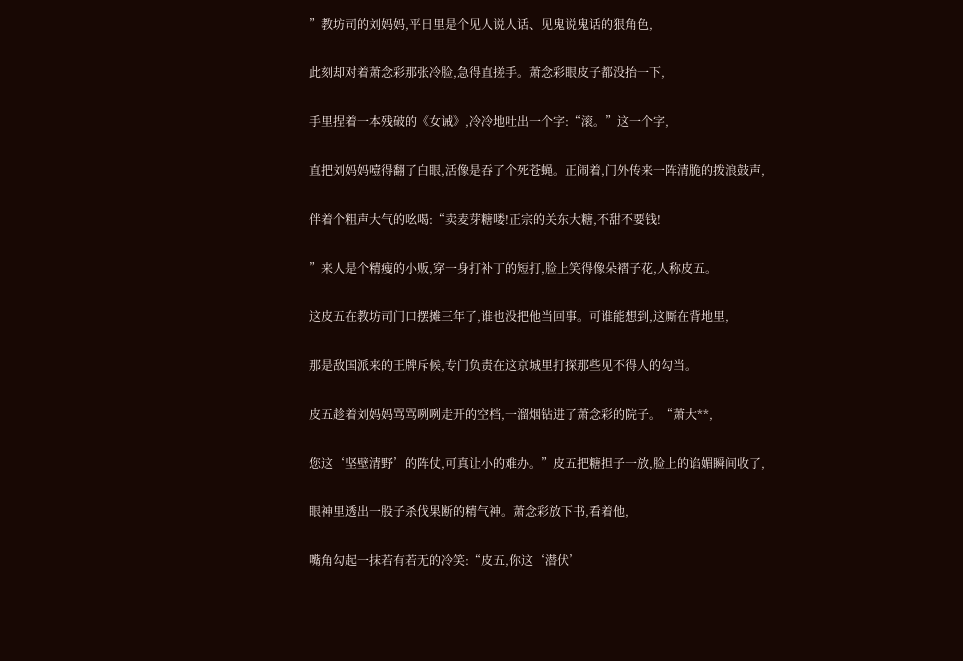”教坊司的刘妈妈,平日里是个见人说人话、见鬼说鬼话的狠角色,

此刻却对着萧念彩那张冷脸,急得直搓手。萧念彩眼皮子都没抬一下,

手里捏着一本残破的《女诫》,冷冷地吐出一个字:“滚。”这一个字,

直把刘妈妈噎得翻了白眼,活像是吞了个死苍蝇。正闹着,门外传来一阵清脆的拨浪鼓声,

伴着个粗声大气的吆喝:“卖麦芽糖喽!正宗的关东大糖,不甜不要钱!

”来人是个精瘦的小贩,穿一身打补丁的短打,脸上笑得像朵褶子花,人称皮五。

这皮五在教坊司门口摆摊三年了,谁也没把他当回事。可谁能想到,这厮在背地里,

那是敌国派来的王牌斥候,专门负责在这京城里打探那些见不得人的勾当。

皮五趁着刘妈妈骂骂咧咧走开的空档,一溜烟钻进了萧念彩的院子。“萧大**,

您这‘坚壁清野’的阵仗,可真让小的难办。”皮五把糖担子一放,脸上的谄媚瞬间收了,

眼神里透出一股子杀伐果断的精气神。萧念彩放下书,看着他,

嘴角勾起一抹若有若无的冷笑:“皮五,你这‘潜伏’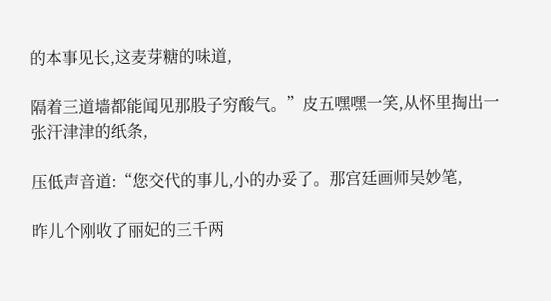的本事见长,这麦芽糖的味道,

隔着三道墙都能闻见那股子穷酸气。”皮五嘿嘿一笑,从怀里掏出一张汗津津的纸条,

压低声音道:“您交代的事儿,小的办妥了。那宫廷画师吴妙笔,

昨儿个刚收了丽妃的三千两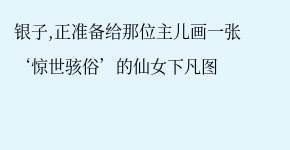银子,正准备给那位主儿画一张‘惊世骇俗’的仙女下凡图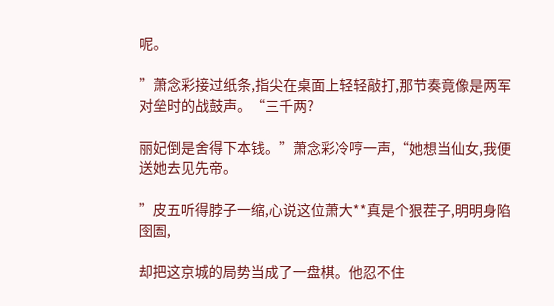呢。

”萧念彩接过纸条,指尖在桌面上轻轻敲打,那节奏竟像是两军对垒时的战鼓声。“三千两?

丽妃倒是舍得下本钱。”萧念彩冷哼一声,“她想当仙女,我便送她去见先帝。

”皮五听得脖子一缩,心说这位萧大**真是个狠茬子,明明身陷囹圄,

却把这京城的局势当成了一盘棋。他忍不住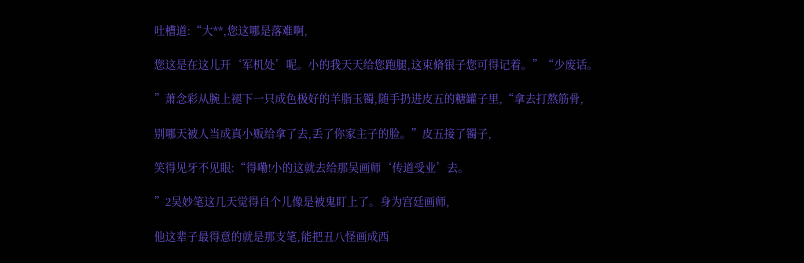吐槽道:“大**,您这哪是落难啊,

您这是在这儿开‘军机处’呢。小的我天天给您跑腿,这束脩银子您可得记着。”“少废话。

”萧念彩从腕上褪下一只成色极好的羊脂玉镯,随手扔进皮五的糖罐子里,“拿去打熬筋骨,

别哪天被人当成真小贩给拿了去,丢了你家主子的脸。”皮五接了镯子,

笑得见牙不见眼:“得嘞!小的这就去给那吴画师‘传道受业’去。

”2吴妙笔这几天觉得自个儿像是被鬼盯上了。身为宫廷画师,

他这辈子最得意的就是那支笔,能把丑八怪画成西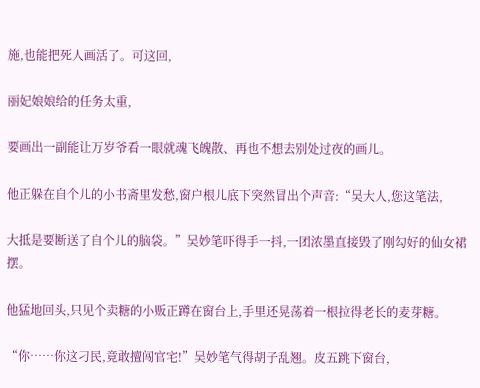施,也能把死人画活了。可这回,

丽妃娘娘给的任务太重,

要画出一副能让万岁爷看一眼就魂飞魄散、再也不想去别处过夜的画儿。

他正躲在自个儿的小书斋里发愁,窗户根儿底下突然冒出个声音:“吴大人,您这笔法,

大抵是要断送了自个儿的脑袋。”吴妙笔吓得手一抖,一团浓墨直接毁了刚勾好的仙女裙摆。

他猛地回头,只见个卖糖的小贩正蹲在窗台上,手里还晃荡着一根拉得老长的麦芽糖。

“你……你这刁民,竟敢擅闯官宅!”吴妙笔气得胡子乱翘。皮五跳下窗台,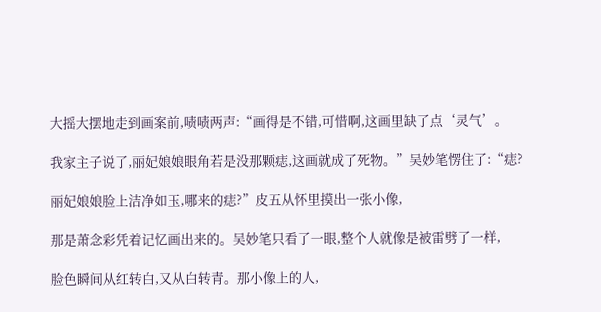大摇大摆地走到画案前,啧啧两声:“画得是不错,可惜啊,这画里缺了点‘灵气’。

我家主子说了,丽妃娘娘眼角若是没那颗痣,这画就成了死物。”吴妙笔愣住了:“痣?

丽妃娘娘脸上洁净如玉,哪来的痣?”皮五从怀里摸出一张小像,

那是萧念彩凭着记忆画出来的。吴妙笔只看了一眼,整个人就像是被雷劈了一样,

脸色瞬间从红转白,又从白转青。那小像上的人,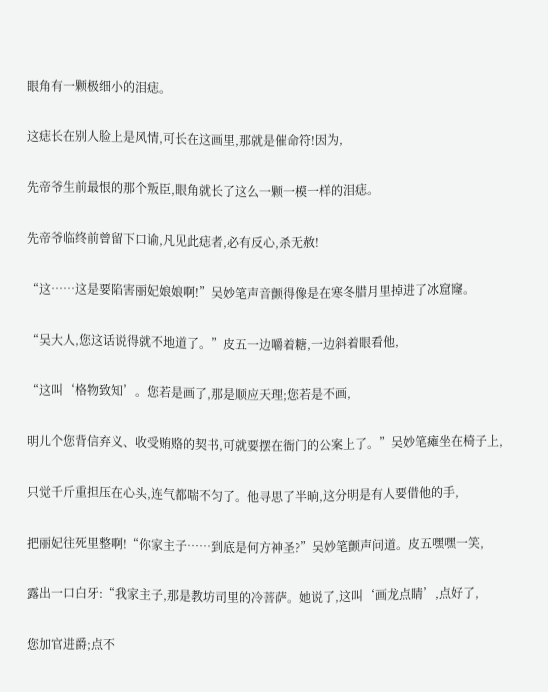眼角有一颗极细小的泪痣。

这痣长在别人脸上是风情,可长在这画里,那就是催命符!因为,

先帝爷生前最恨的那个叛臣,眼角就长了这么一颗一模一样的泪痣。

先帝爷临终前曾留下口谕,凡见此痣者,必有反心,杀无赦!

“这……这是要陷害丽妃娘娘啊!”吴妙笔声音颤得像是在寒冬腊月里掉进了冰窟窿。

“吴大人,您这话说得就不地道了。”皮五一边嚼着糖,一边斜着眼看他,

“这叫‘格物致知’。您若是画了,那是顺应天理;您若是不画,

明儿个您背信弃义、收受贿赂的契书,可就要摆在衙门的公案上了。”吴妙笔瘫坐在椅子上,

只觉千斤重担压在心头,连气都喘不匀了。他寻思了半晌,这分明是有人要借他的手,

把丽妃往死里整啊!“你家主子……到底是何方神圣?”吴妙笔颤声问道。皮五嘿嘿一笑,

露出一口白牙:“我家主子,那是教坊司里的冷菩萨。她说了,这叫‘画龙点睛’,点好了,

您加官进爵;点不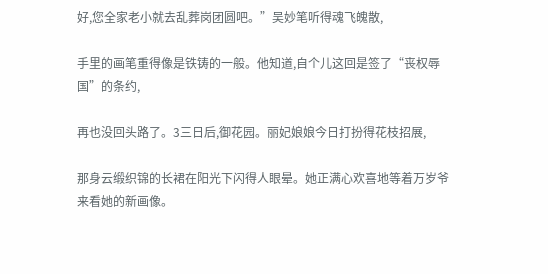好,您全家老小就去乱葬岗团圆吧。”吴妙笔听得魂飞魄散,

手里的画笔重得像是铁铸的一般。他知道,自个儿这回是签了“丧权辱国”的条约,

再也没回头路了。3三日后,御花园。丽妃娘娘今日打扮得花枝招展,

那身云缎织锦的长裙在阳光下闪得人眼晕。她正满心欢喜地等着万岁爷来看她的新画像。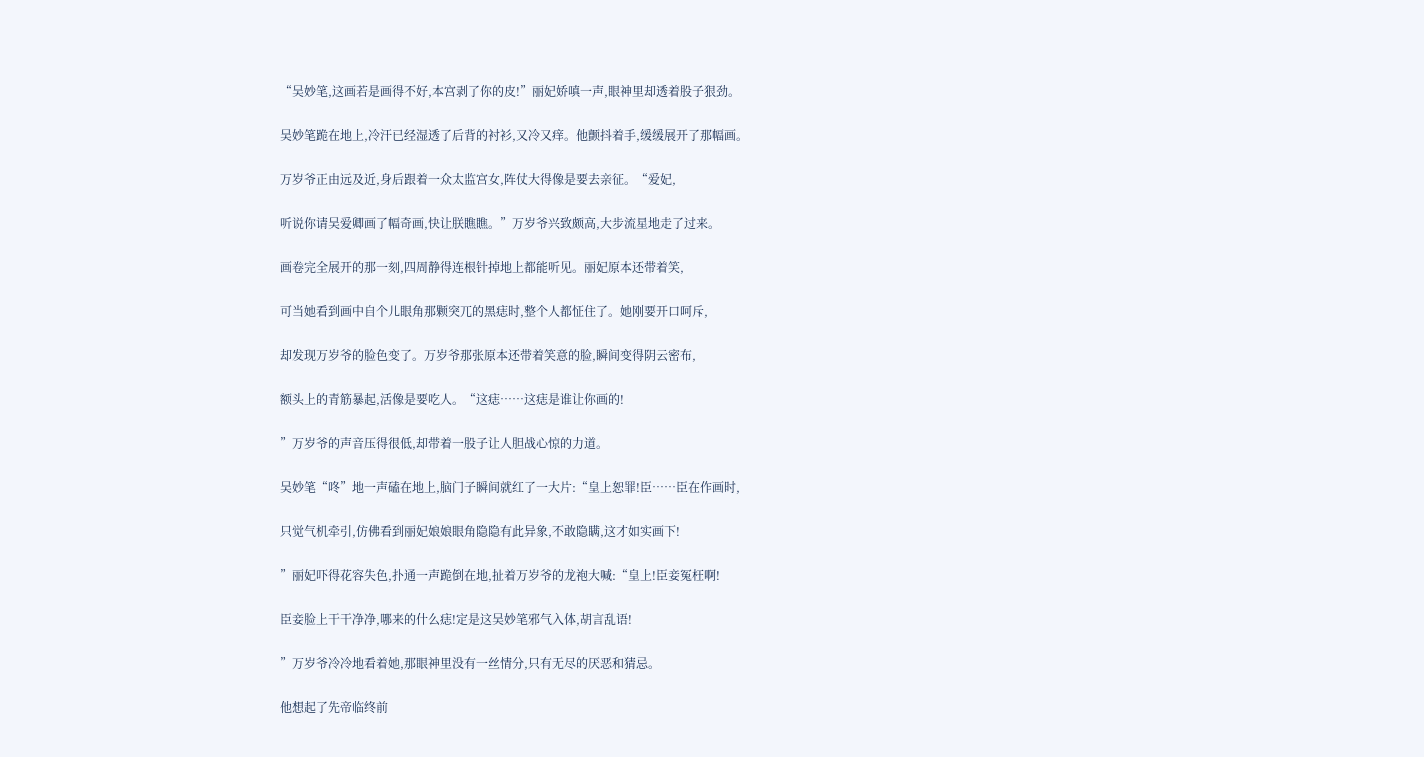“吴妙笔,这画若是画得不好,本宫剥了你的皮!”丽妃娇嗔一声,眼神里却透着股子狠劲。

吴妙笔跪在地上,冷汗已经湿透了后背的衬衫,又冷又痒。他颤抖着手,缓缓展开了那幅画。

万岁爷正由远及近,身后跟着一众太监宫女,阵仗大得像是要去亲征。“爱妃,

听说你请吴爱卿画了幅奇画,快让朕瞧瞧。”万岁爷兴致颇高,大步流星地走了过来。

画卷完全展开的那一刻,四周静得连根针掉地上都能听见。丽妃原本还带着笑,

可当她看到画中自个儿眼角那颗突兀的黑痣时,整个人都怔住了。她刚要开口呵斥,

却发现万岁爷的脸色变了。万岁爷那张原本还带着笑意的脸,瞬间变得阴云密布,

额头上的青筋暴起,活像是要吃人。“这痣……这痣是谁让你画的!

”万岁爷的声音压得很低,却带着一股子让人胆战心惊的力道。

吴妙笔“咚”地一声磕在地上,脑门子瞬间就红了一大片:“皇上恕罪!臣……臣在作画时,

只觉气机牵引,仿佛看到丽妃娘娘眼角隐隐有此异象,不敢隐瞒,这才如实画下!

”丽妃吓得花容失色,扑通一声跪倒在地,扯着万岁爷的龙袍大喊:“皇上!臣妾冤枉啊!

臣妾脸上干干净净,哪来的什么痣!定是这吴妙笔邪气入体,胡言乱语!

”万岁爷冷冷地看着她,那眼神里没有一丝情分,只有无尽的厌恶和猜忌。

他想起了先帝临终前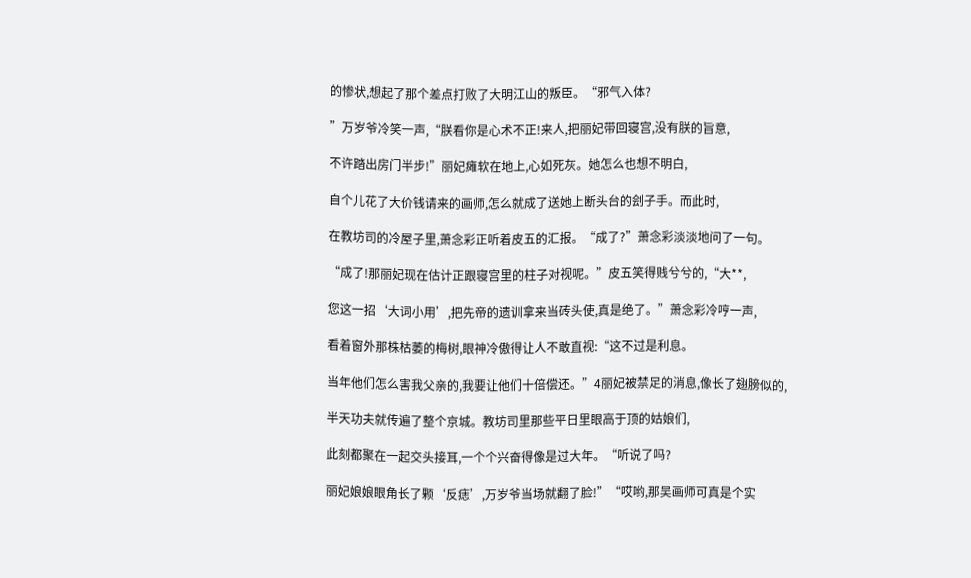的惨状,想起了那个差点打败了大明江山的叛臣。“邪气入体?

”万岁爷冷笑一声,“朕看你是心术不正!来人,把丽妃带回寝宫,没有朕的旨意,

不许踏出房门半步!”丽妃瘫软在地上,心如死灰。她怎么也想不明白,

自个儿花了大价钱请来的画师,怎么就成了送她上断头台的刽子手。而此时,

在教坊司的冷屋子里,萧念彩正听着皮五的汇报。“成了?”萧念彩淡淡地问了一句。

“成了!那丽妃现在估计正跟寝宫里的柱子对视呢。”皮五笑得贱兮兮的,“大**,

您这一招‘大词小用’,把先帝的遗训拿来当砖头使,真是绝了。”萧念彩冷哼一声,

看着窗外那株枯萎的梅树,眼神冷傲得让人不敢直视:“这不过是利息。

当年他们怎么害我父亲的,我要让他们十倍偿还。”4丽妃被禁足的消息,像长了翅膀似的,

半天功夫就传遍了整个京城。教坊司里那些平日里眼高于顶的姑娘们,

此刻都聚在一起交头接耳,一个个兴奋得像是过大年。“听说了吗?

丽妃娘娘眼角长了颗‘反痣’,万岁爷当场就翻了脸!”“哎哟,那吴画师可真是个实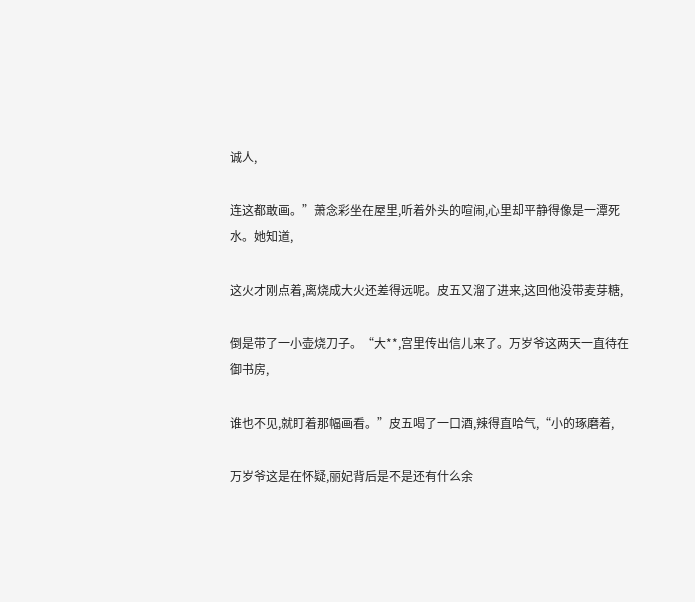诚人,

连这都敢画。”萧念彩坐在屋里,听着外头的喧闹,心里却平静得像是一潭死水。她知道,

这火才刚点着,离烧成大火还差得远呢。皮五又溜了进来,这回他没带麦芽糖,

倒是带了一小壶烧刀子。“大**,宫里传出信儿来了。万岁爷这两天一直待在御书房,

谁也不见,就盯着那幅画看。”皮五喝了一口酒,辣得直哈气,“小的琢磨着,

万岁爷这是在怀疑,丽妃背后是不是还有什么余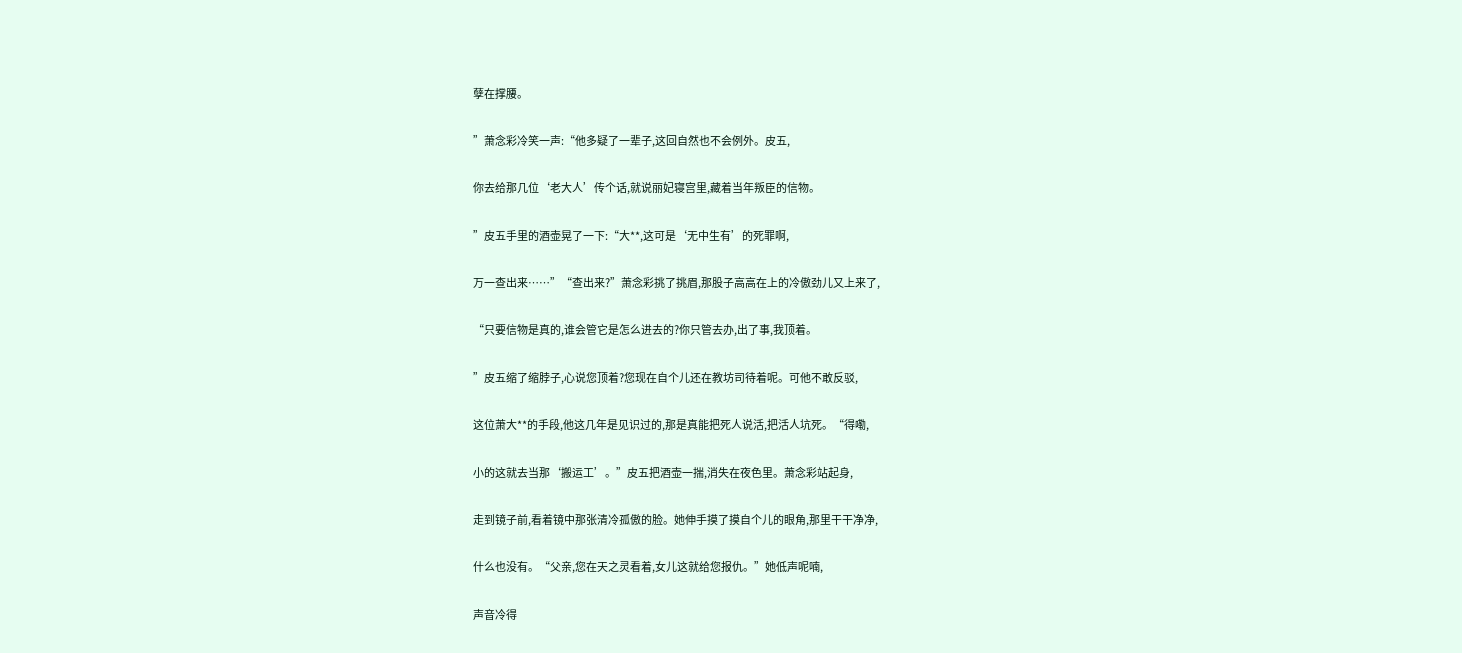孽在撑腰。

”萧念彩冷笑一声:“他多疑了一辈子,这回自然也不会例外。皮五,

你去给那几位‘老大人’传个话,就说丽妃寝宫里,藏着当年叛臣的信物。

”皮五手里的酒壶晃了一下:“大**,这可是‘无中生有’的死罪啊,

万一查出来……”“查出来?”萧念彩挑了挑眉,那股子高高在上的冷傲劲儿又上来了,

“只要信物是真的,谁会管它是怎么进去的?你只管去办,出了事,我顶着。

”皮五缩了缩脖子,心说您顶着?您现在自个儿还在教坊司待着呢。可他不敢反驳,

这位萧大**的手段,他这几年是见识过的,那是真能把死人说活,把活人坑死。“得嘞,

小的这就去当那‘搬运工’。”皮五把酒壶一揣,消失在夜色里。萧念彩站起身,

走到镜子前,看着镜中那张清冷孤傲的脸。她伸手摸了摸自个儿的眼角,那里干干净净,

什么也没有。“父亲,您在天之灵看着,女儿这就给您报仇。”她低声呢喃,

声音冷得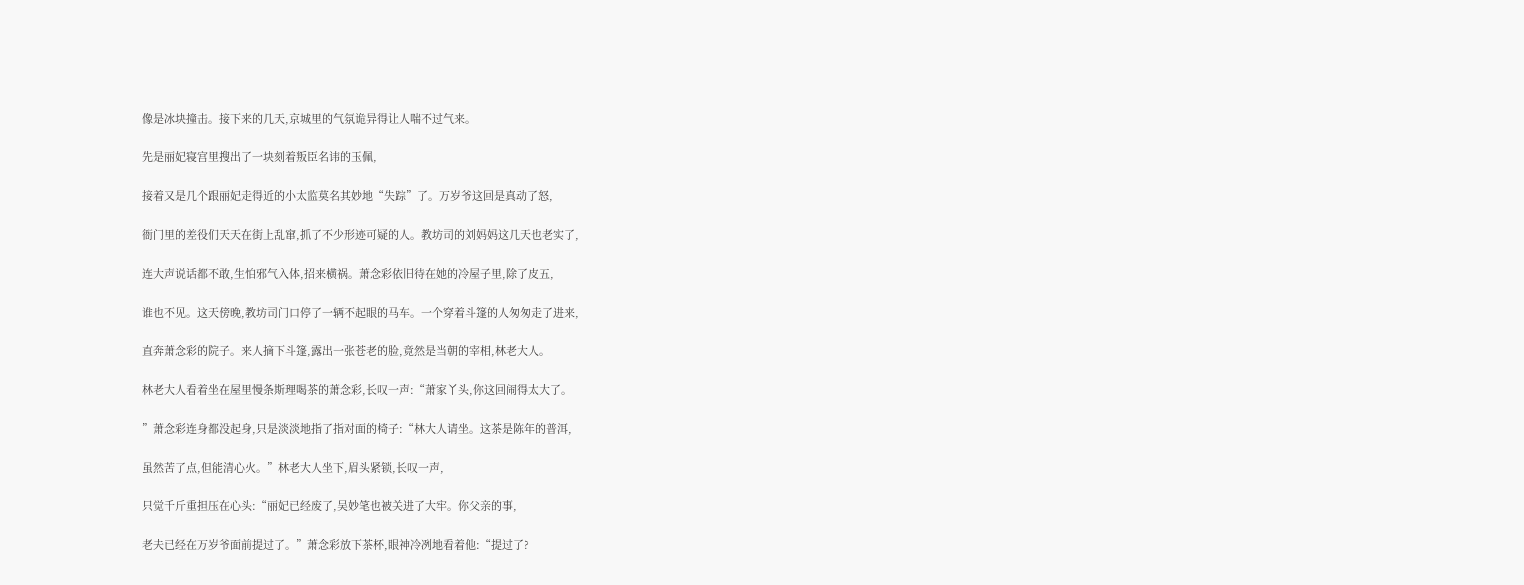像是冰块撞击。接下来的几天,京城里的气氛诡异得让人喘不过气来。

先是丽妃寝宫里搜出了一块刻着叛臣名讳的玉佩,

接着又是几个跟丽妃走得近的小太监莫名其妙地“失踪”了。万岁爷这回是真动了怒,

衙门里的差役们天天在街上乱窜,抓了不少形迹可疑的人。教坊司的刘妈妈这几天也老实了,

连大声说话都不敢,生怕邪气入体,招来横祸。萧念彩依旧待在她的冷屋子里,除了皮五,

谁也不见。这天傍晚,教坊司门口停了一辆不起眼的马车。一个穿着斗篷的人匆匆走了进来,

直奔萧念彩的院子。来人摘下斗篷,露出一张苍老的脸,竟然是当朝的宰相,林老大人。

林老大人看着坐在屋里慢条斯理喝茶的萧念彩,长叹一声:“萧家丫头,你这回闹得太大了。

”萧念彩连身都没起身,只是淡淡地指了指对面的椅子:“林大人请坐。这茶是陈年的普洱,

虽然苦了点,但能清心火。”林老大人坐下,眉头紧锁,长叹一声,

只觉千斤重担压在心头:“丽妃已经废了,吴妙笔也被关进了大牢。你父亲的事,

老夫已经在万岁爷面前提过了。”萧念彩放下茶杯,眼神冷冽地看着他:“提过了?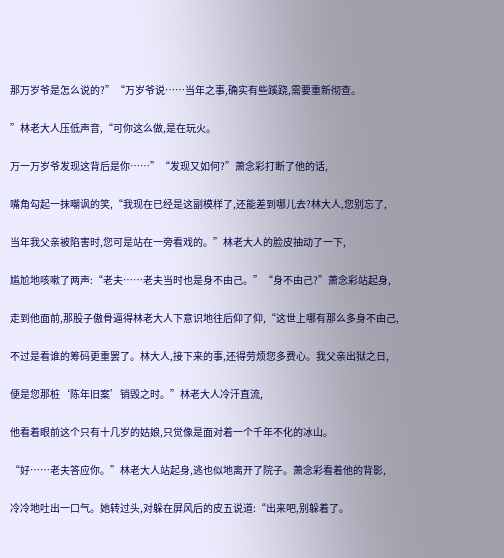那万岁爷是怎么说的?”“万岁爷说……当年之事,确实有些蹊跷,需要重新彻查。

”林老大人压低声音,“可你这么做,是在玩火。

万一万岁爷发现这背后是你……”“发现又如何?”萧念彩打断了他的话,

嘴角勾起一抹嘲讽的笑,“我现在已经是这副模样了,还能差到哪儿去?林大人,您别忘了,

当年我父亲被陷害时,您可是站在一旁看戏的。”林老大人的脸皮抽动了一下,

尴尬地咳嗽了两声:“老夫……老夫当时也是身不由己。”“身不由己?”萧念彩站起身,

走到他面前,那股子傲骨逼得林老大人下意识地往后仰了仰,“这世上哪有那么多身不由己,

不过是看谁的筹码更重罢了。林大人,接下来的事,还得劳烦您多费心。我父亲出狱之日,

便是您那桩‘陈年旧案’销毁之时。”林老大人冷汗直流,

他看着眼前这个只有十几岁的姑娘,只觉像是面对着一个千年不化的冰山。

“好……老夫答应你。”林老大人站起身,逃也似地离开了院子。萧念彩看着他的背影,

冷冷地吐出一口气。她转过头,对躲在屏风后的皮五说道:“出来吧,别躲着了。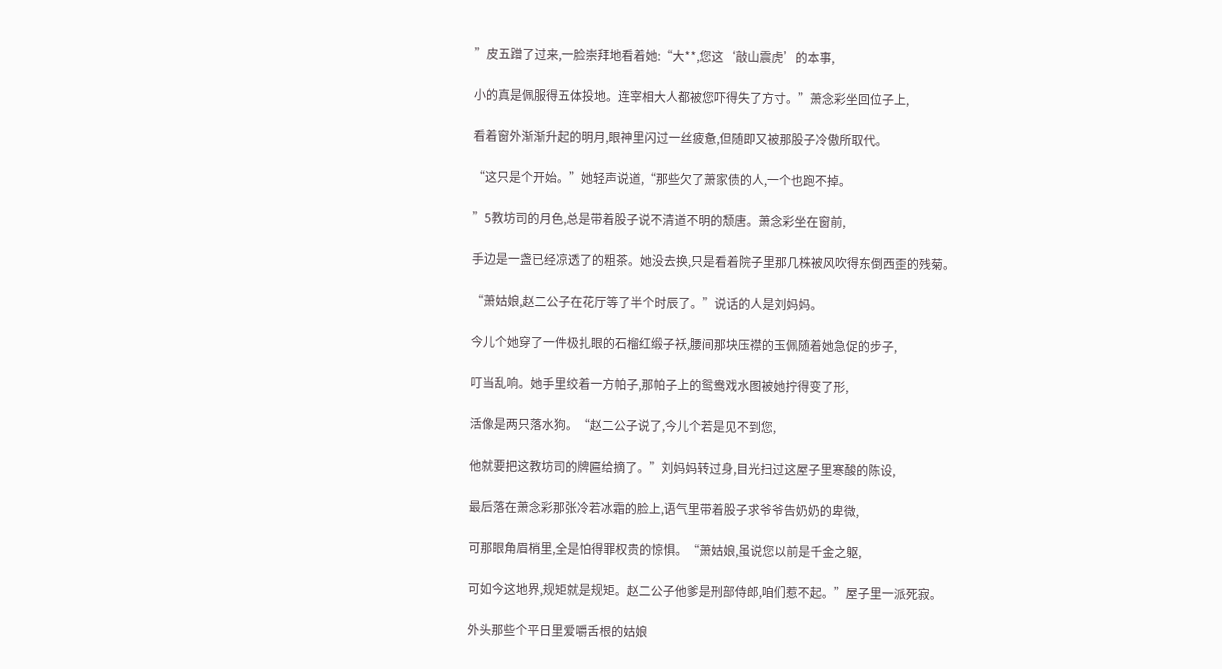”皮五蹭了过来,一脸崇拜地看着她:“大**,您这‘敲山震虎’的本事,

小的真是佩服得五体投地。连宰相大人都被您吓得失了方寸。”萧念彩坐回位子上,

看着窗外渐渐升起的明月,眼神里闪过一丝疲惫,但随即又被那股子冷傲所取代。

“这只是个开始。”她轻声说道,“那些欠了萧家债的人,一个也跑不掉。

”5教坊司的月色,总是带着股子说不清道不明的颓唐。萧念彩坐在窗前,

手边是一盏已经凉透了的粗茶。她没去换,只是看着院子里那几株被风吹得东倒西歪的残菊。

“萧姑娘,赵二公子在花厅等了半个时辰了。”说话的人是刘妈妈。

今儿个她穿了一件极扎眼的石榴红缎子袄,腰间那块压襟的玉佩随着她急促的步子,

叮当乱响。她手里绞着一方帕子,那帕子上的鸳鸯戏水图被她拧得变了形,

活像是两只落水狗。“赵二公子说了,今儿个若是见不到您,

他就要把这教坊司的牌匾给摘了。”刘妈妈转过身,目光扫过这屋子里寒酸的陈设,

最后落在萧念彩那张冷若冰霜的脸上,语气里带着股子求爷爷告奶奶的卑微,

可那眼角眉梢里,全是怕得罪权贵的惊惧。“萧姑娘,虽说您以前是千金之躯,

可如今这地界,规矩就是规矩。赵二公子他爹是刑部侍郎,咱们惹不起。”屋子里一派死寂。

外头那些个平日里爱嚼舌根的姑娘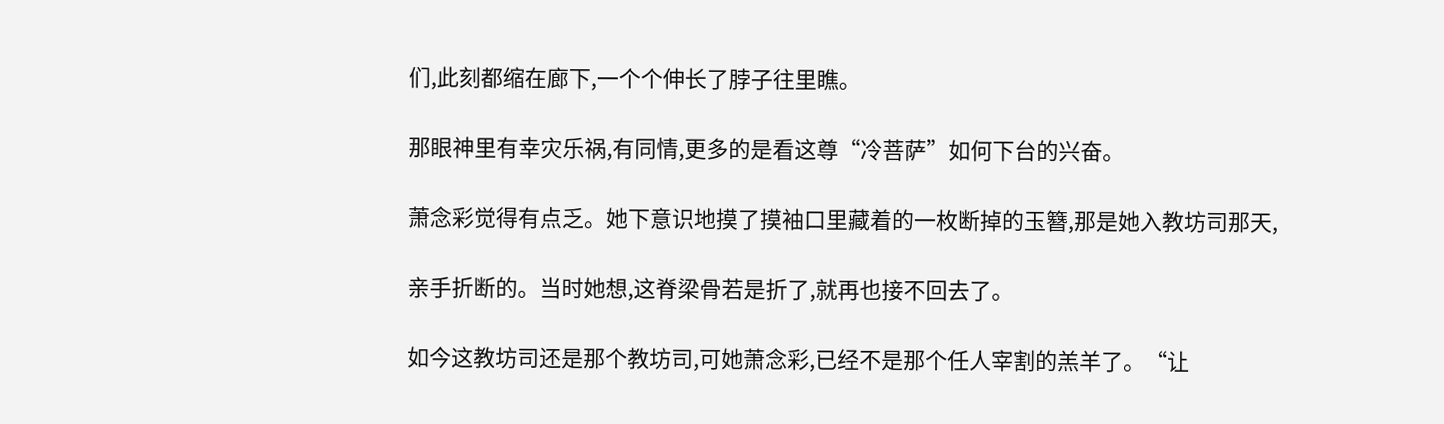们,此刻都缩在廊下,一个个伸长了脖子往里瞧。

那眼神里有幸灾乐祸,有同情,更多的是看这尊“冷菩萨”如何下台的兴奋。

萧念彩觉得有点乏。她下意识地摸了摸袖口里藏着的一枚断掉的玉簪,那是她入教坊司那天,

亲手折断的。当时她想,这脊梁骨若是折了,就再也接不回去了。

如今这教坊司还是那个教坊司,可她萧念彩,已经不是那个任人宰割的羔羊了。“让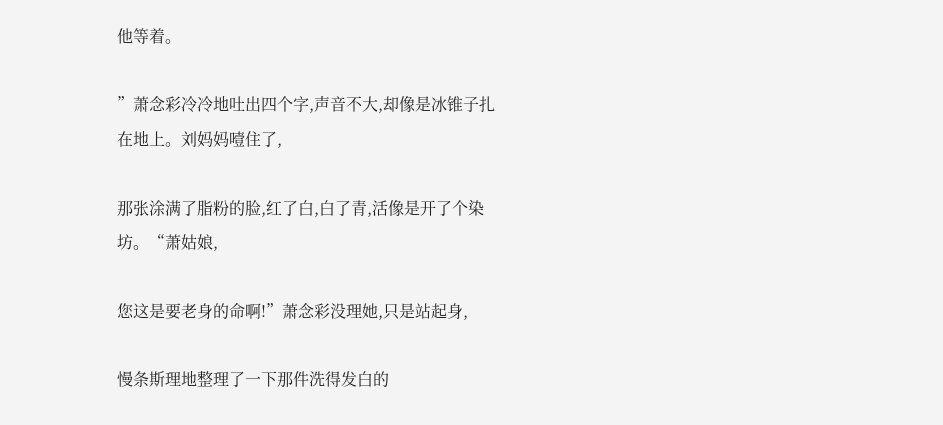他等着。

”萧念彩冷冷地吐出四个字,声音不大,却像是冰锥子扎在地上。刘妈妈噎住了,

那张涂满了脂粉的脸,红了白,白了青,活像是开了个染坊。“萧姑娘,

您这是要老身的命啊!”萧念彩没理她,只是站起身,

慢条斯理地整理了一下那件洗得发白的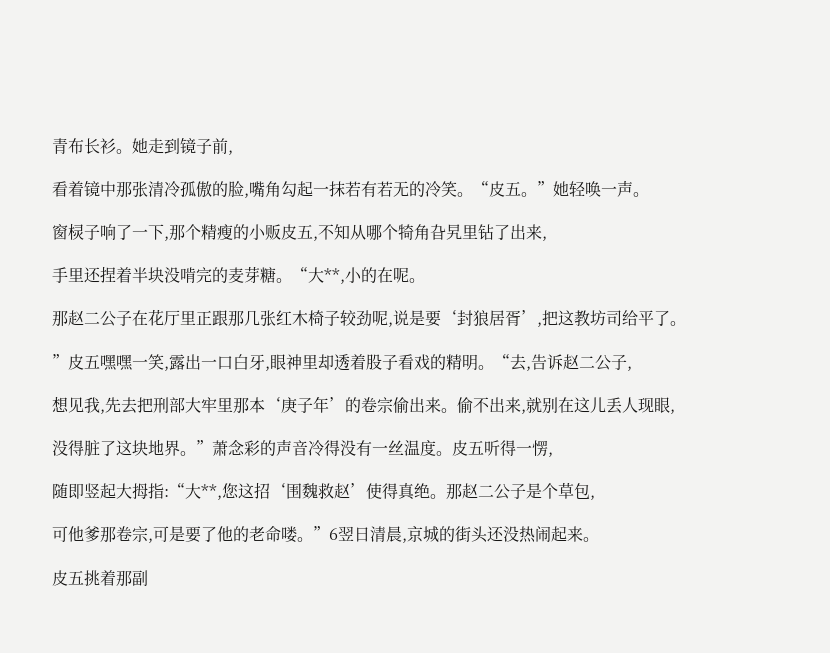青布长衫。她走到镜子前,

看着镜中那张清冷孤傲的脸,嘴角勾起一抹若有若无的冷笑。“皮五。”她轻唤一声。

窗棂子响了一下,那个精瘦的小贩皮五,不知从哪个犄角旮旯里钻了出来,

手里还捏着半块没啃完的麦芽糖。“大**,小的在呢。

那赵二公子在花厅里正跟那几张红木椅子较劲呢,说是要‘封狼居胥’,把这教坊司给平了。

”皮五嘿嘿一笑,露出一口白牙,眼神里却透着股子看戏的精明。“去,告诉赵二公子,

想见我,先去把刑部大牢里那本‘庚子年’的卷宗偷出来。偷不出来,就别在这儿丢人现眼,

没得脏了这块地界。”萧念彩的声音冷得没有一丝温度。皮五听得一愣,

随即竖起大拇指:“大**,您这招‘围魏救赵’使得真绝。那赵二公子是个草包,

可他爹那卷宗,可是要了他的老命喽。”6翌日清晨,京城的街头还没热闹起来。

皮五挑着那副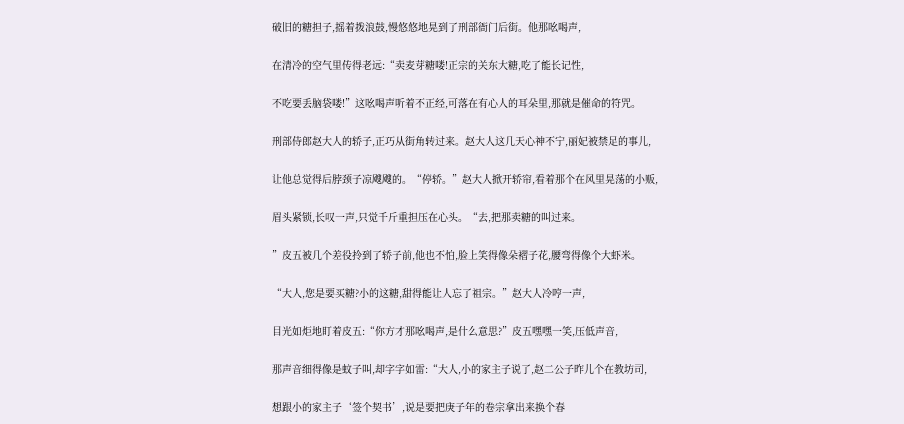破旧的糖担子,摇着拨浪鼓,慢悠悠地晃到了刑部衙门后街。他那吆喝声,

在清冷的空气里传得老远:“卖麦芽糖喽!正宗的关东大糖,吃了能长记性,

不吃要丢脑袋喽!”这吆喝声听着不正经,可落在有心人的耳朵里,那就是催命的符咒。

刑部侍郎赵大人的轿子,正巧从街角转过来。赵大人这几天心神不宁,丽妃被禁足的事儿,

让他总觉得后脖颈子凉飕飕的。“停轿。”赵大人掀开轿帘,看着那个在风里晃荡的小贩,

眉头紧锁,长叹一声,只觉千斤重担压在心头。“去,把那卖糖的叫过来。

”皮五被几个差役拎到了轿子前,他也不怕,脸上笑得像朵褶子花,腰弯得像个大虾米。

“大人,您是要买糖?小的这糖,甜得能让人忘了祖宗。”赵大人冷哼一声,

目光如炬地盯着皮五:“你方才那吆喝声,是什么意思?”皮五嘿嘿一笑,压低声音,

那声音细得像是蚊子叫,却字字如雷:“大人,小的家主子说了,赵二公子昨儿个在教坊司,

想跟小的家主子‘签个契书’,说是要把庚子年的卷宗拿出来换个春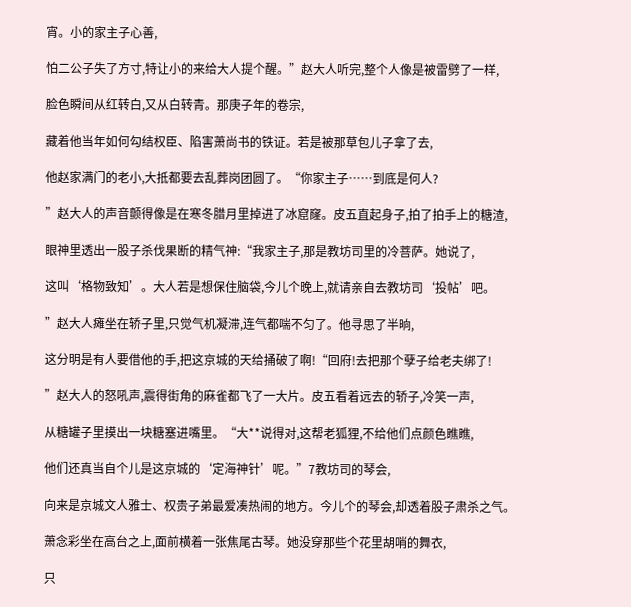宵。小的家主子心善,

怕二公子失了方寸,特让小的来给大人提个醒。”赵大人听完,整个人像是被雷劈了一样,

脸色瞬间从红转白,又从白转青。那庚子年的卷宗,

藏着他当年如何勾结权臣、陷害萧尚书的铁证。若是被那草包儿子拿了去,

他赵家满门的老小,大抵都要去乱葬岗团圆了。“你家主子……到底是何人?

”赵大人的声音颤得像是在寒冬腊月里掉进了冰窟窿。皮五直起身子,拍了拍手上的糖渣,

眼神里透出一股子杀伐果断的精气神:“我家主子,那是教坊司里的冷菩萨。她说了,

这叫‘格物致知’。大人若是想保住脑袋,今儿个晚上,就请亲自去教坊司‘投帖’吧。

”赵大人瘫坐在轿子里,只觉气机凝滞,连气都喘不匀了。他寻思了半晌,

这分明是有人要借他的手,把这京城的天给捅破了啊!“回府!去把那个孽子给老夫绑了!

”赵大人的怒吼声,震得街角的麻雀都飞了一大片。皮五看着远去的轿子,冷笑一声,

从糖罐子里摸出一块糖塞进嘴里。“大**说得对,这帮老狐狸,不给他们点颜色瞧瞧,

他们还真当自个儿是这京城的‘定海神针’呢。”7教坊司的琴会,

向来是京城文人雅士、权贵子弟最爱凑热闹的地方。今儿个的琴会,却透着股子肃杀之气。

萧念彩坐在高台之上,面前横着一张焦尾古琴。她没穿那些个花里胡哨的舞衣,

只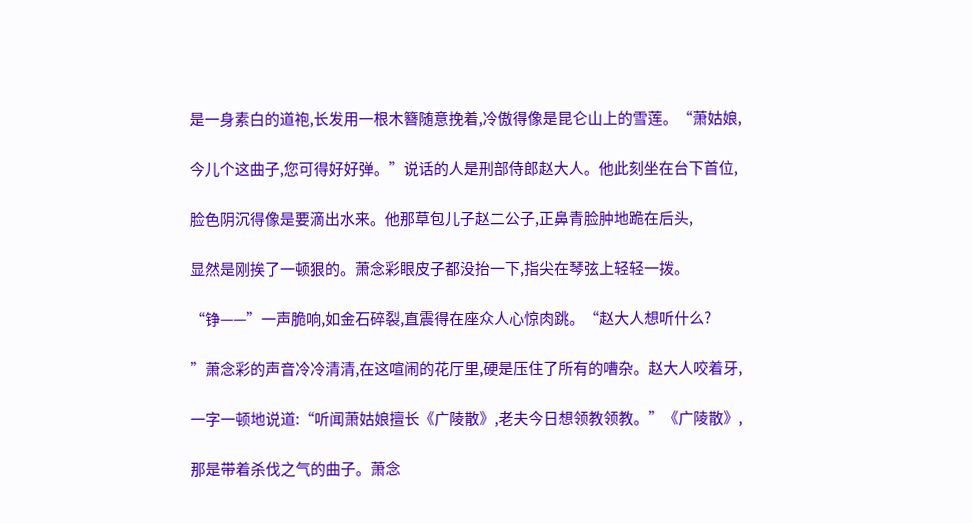是一身素白的道袍,长发用一根木簪随意挽着,冷傲得像是昆仑山上的雪莲。“萧姑娘,

今儿个这曲子,您可得好好弹。”说话的人是刑部侍郎赵大人。他此刻坐在台下首位,

脸色阴沉得像是要滴出水来。他那草包儿子赵二公子,正鼻青脸肿地跪在后头,

显然是刚挨了一顿狠的。萧念彩眼皮子都没抬一下,指尖在琴弦上轻轻一拨。

“铮——”一声脆响,如金石碎裂,直震得在座众人心惊肉跳。“赵大人想听什么?

”萧念彩的声音冷冷清清,在这喧闹的花厅里,硬是压住了所有的嘈杂。赵大人咬着牙,

一字一顿地说道:“听闻萧姑娘擅长《广陵散》,老夫今日想领教领教。”《广陵散》,

那是带着杀伐之气的曲子。萧念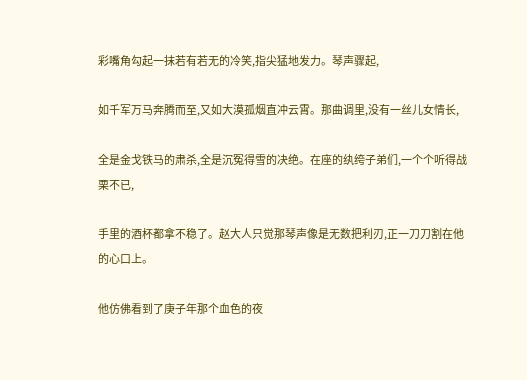彩嘴角勾起一抹若有若无的冷笑,指尖猛地发力。琴声骤起,

如千军万马奔腾而至,又如大漠孤烟直冲云霄。那曲调里,没有一丝儿女情长,

全是金戈铁马的肃杀,全是沉冤得雪的决绝。在座的纨绔子弟们,一个个听得战栗不已,

手里的酒杯都拿不稳了。赵大人只觉那琴声像是无数把利刃,正一刀刀割在他的心口上。

他仿佛看到了庚子年那个血色的夜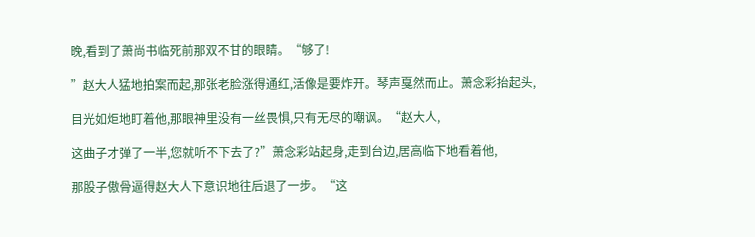晚,看到了萧尚书临死前那双不甘的眼睛。“够了!

”赵大人猛地拍案而起,那张老脸涨得通红,活像是要炸开。琴声戛然而止。萧念彩抬起头,

目光如炬地盯着他,那眼神里没有一丝畏惧,只有无尽的嘲讽。“赵大人,

这曲子才弹了一半,您就听不下去了?”萧念彩站起身,走到台边,居高临下地看着他,

那股子傲骨逼得赵大人下意识地往后退了一步。“这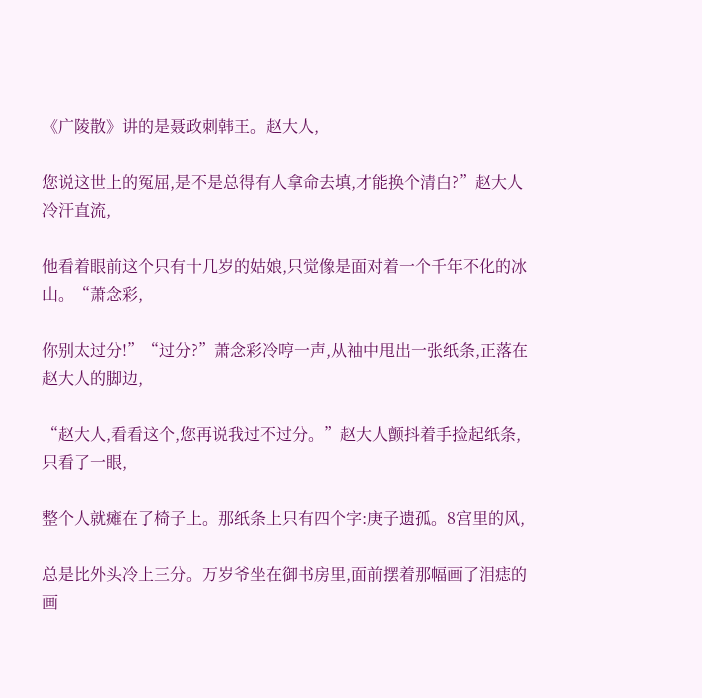《广陵散》讲的是聂政刺韩王。赵大人,

您说这世上的冤屈,是不是总得有人拿命去填,才能换个清白?”赵大人冷汗直流,

他看着眼前这个只有十几岁的姑娘,只觉像是面对着一个千年不化的冰山。“萧念彩,

你别太过分!”“过分?”萧念彩冷哼一声,从袖中甩出一张纸条,正落在赵大人的脚边,

“赵大人,看看这个,您再说我过不过分。”赵大人颤抖着手捡起纸条,只看了一眼,

整个人就瘫在了椅子上。那纸条上只有四个字:庚子遗孤。8宫里的风,

总是比外头冷上三分。万岁爷坐在御书房里,面前摆着那幅画了泪痣的画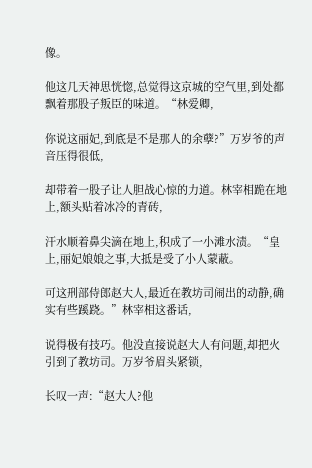像。

他这几天神思恍惚,总觉得这京城的空气里,到处都飘着那股子叛臣的味道。“林爱卿,

你说这丽妃,到底是不是那人的余孽?”万岁爷的声音压得很低,

却带着一股子让人胆战心惊的力道。林宰相跪在地上,额头贴着冰冷的青砖,

汗水顺着鼻尖滴在地上,积成了一小滩水渍。“皇上,丽妃娘娘之事,大抵是受了小人蒙蔽。

可这刑部侍郎赵大人,最近在教坊司闹出的动静,确实有些蹊跷。”林宰相这番话,

说得极有技巧。他没直接说赵大人有问题,却把火引到了教坊司。万岁爷眉头紧锁,

长叹一声:“赵大人?他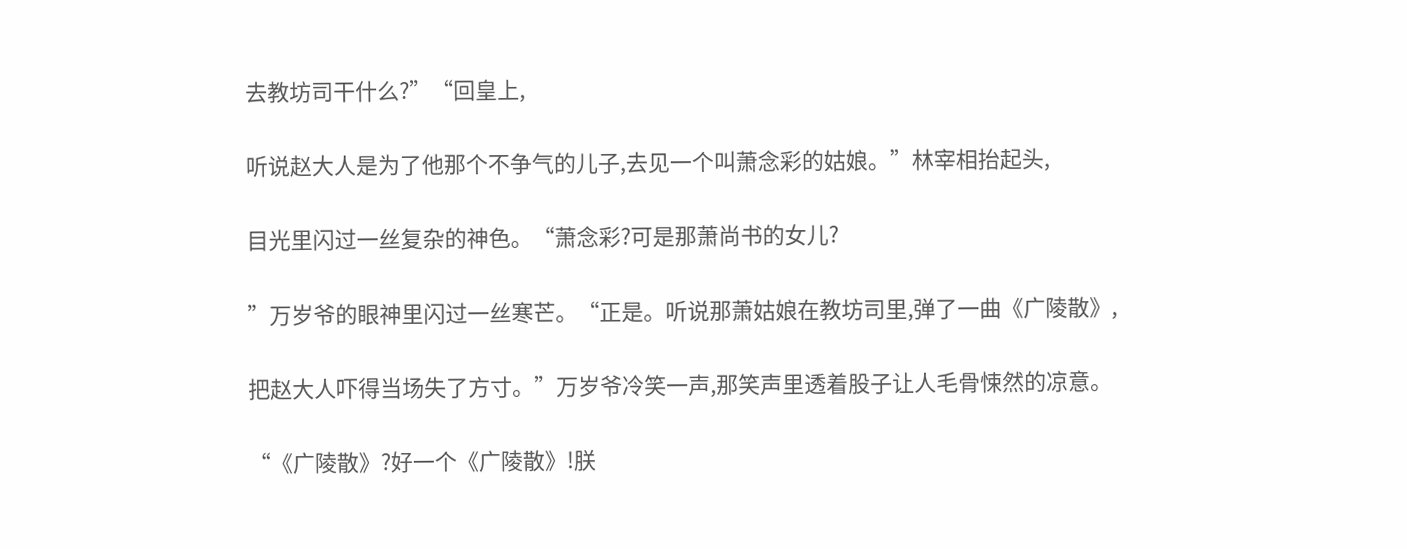去教坊司干什么?”“回皇上,

听说赵大人是为了他那个不争气的儿子,去见一个叫萧念彩的姑娘。”林宰相抬起头,

目光里闪过一丝复杂的神色。“萧念彩?可是那萧尚书的女儿?

”万岁爷的眼神里闪过一丝寒芒。“正是。听说那萧姑娘在教坊司里,弹了一曲《广陵散》,

把赵大人吓得当场失了方寸。”万岁爷冷笑一声,那笑声里透着股子让人毛骨悚然的凉意。

“《广陵散》?好一个《广陵散》!朕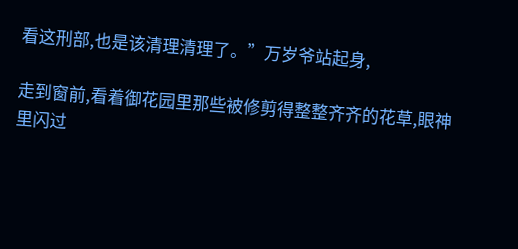看这刑部,也是该清理清理了。”万岁爷站起身,

走到窗前,看着御花园里那些被修剪得整整齐齐的花草,眼神里闪过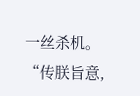一丝杀机。“传朕旨意,